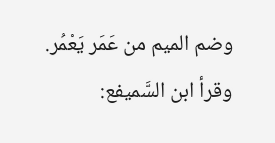وضم الميم من عَمَر يَعْمُر.
وقرأ ابن السَّميفع: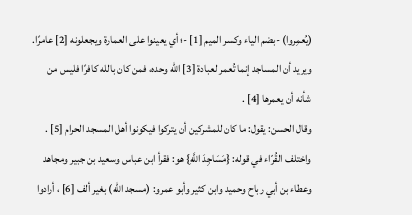(يُعمِروا) -بضم الياء وكسر الميم [1] -؛ أي يعينوا على العمارة ويجعلونه [2] عامرًا.
ويريد أن المساجد إنما تُعمر لعبادة [3] الله وحده، فمن كان بالله كافرًا فليس من شأنه أن يعمرها [4] .
وقال الحسن: يقول: ما كان للمشركين أن يتركوا فيكونوا أهل المسجد الحرام [5] .
واختلف القُرّاء في قوله: {مَسَاجِدَ اللَّهِ} هو: فقرأ ابن عباس وسعيد بن جبير ومجاهد وعطاء بن أبي رباح وحميد وابن كثير وأبو عمرو: (مسجد الله) بغير ألف [6] ، أرادوا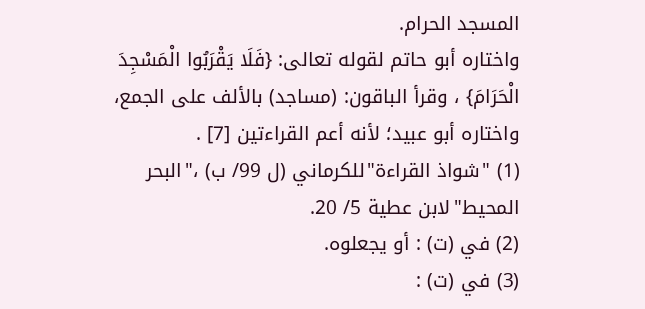المسجد الحرام.
واختاره أبو حاتم لقوله تعالى: {فَلَا يَقْرَبُوا الْمَسْجِدَ الْحَرَامَ} ، وقرأ الباقون: (مساجد) بالألف على الجمع، واختاره أبو عبيد؛ لأنه أعم القراءتين [7] .
(1) "شواذ القراءة"للكرماني (ل 99/ ب) ،"البحر المحيط"لابن عطية 5/ 20.
(2) في (ت) : أو يجعلوه.
(3) في (ت) :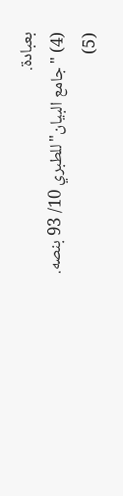بعبادة.
(4) "جامع البيان"للطبري 10/ 93 بنصه.
(5)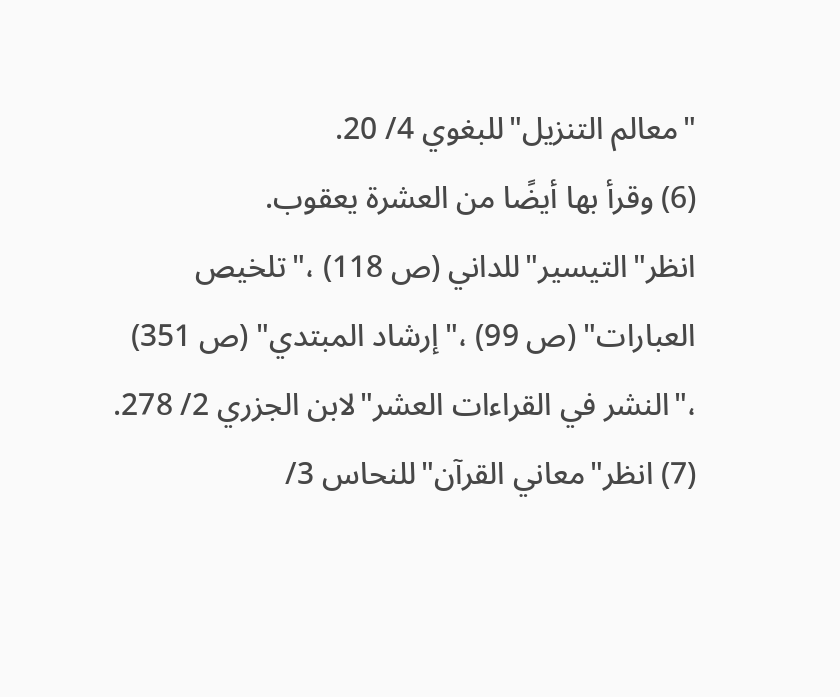"معالم التنزيل"للبغوي 4/ 20.
(6) وقرأ بها أيضًا من العشرة يعقوب.
انظر"التيسير"للداني (ص 118) ،"تلخيص العبارات" (ص 99) ،"إرشاد المبتدي" (ص 351) ،"النشر في القراءات العشر"لابن الجزري 2/ 278.
(7) انظر"معاني القرآن"للنحاس 3/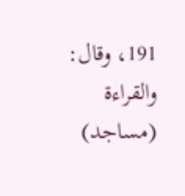191، وقال: والقراءة (مساجد)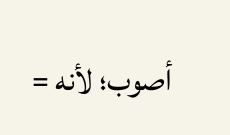أصوب؛ لأنه =